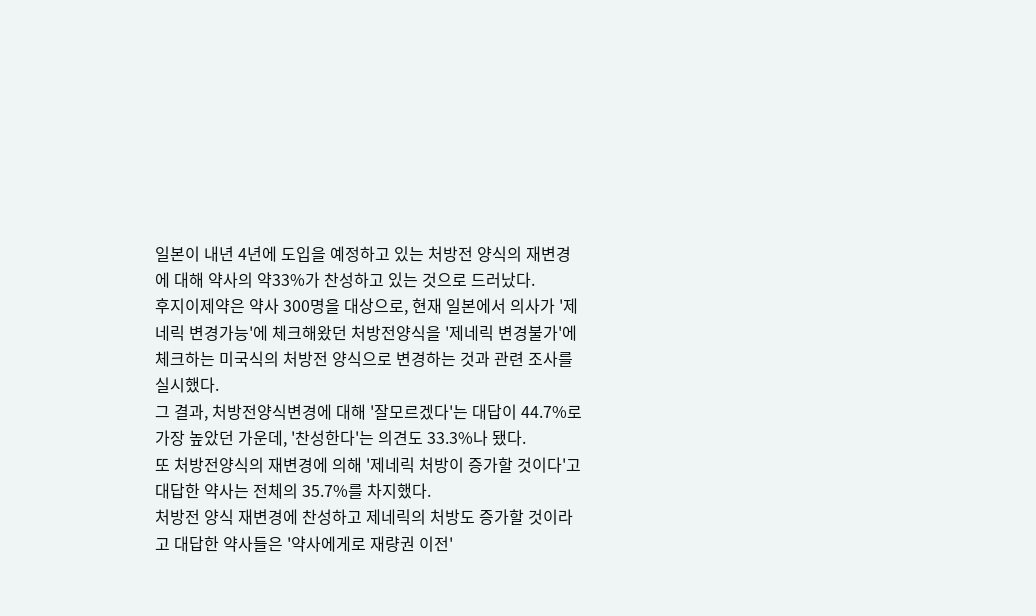일본이 내년 4년에 도입을 예정하고 있는 처방전 양식의 재변경에 대해 약사의 약33%가 찬성하고 있는 것으로 드러났다.
후지이제약은 약사 300명을 대상으로, 현재 일본에서 의사가 '제네릭 변경가능'에 체크해왔던 처방전양식을 '제네릭 변경불가'에 체크하는 미국식의 처방전 양식으로 변경하는 것과 관련 조사를 실시했다.
그 결과, 처방전양식변경에 대해 '잘모르겠다'는 대답이 44.7%로 가장 높았던 가운데, '찬성한다'는 의견도 33.3%나 됐다.
또 처방전양식의 재변경에 의해 '제네릭 처방이 증가할 것이다'고 대답한 약사는 전체의 35.7%를 차지했다.
처방전 양식 재변경에 찬성하고 제네릭의 처방도 증가할 것이라고 대답한 약사들은 '약사에게로 재량권 이전'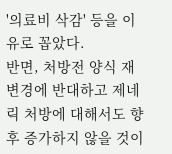'의료비 삭감' 등을 이유로 꼽았다.
반면, 처방전 양식 재변경에 반대하고 제네릭 처방에 대해서도 향후 증가하지 않을 것이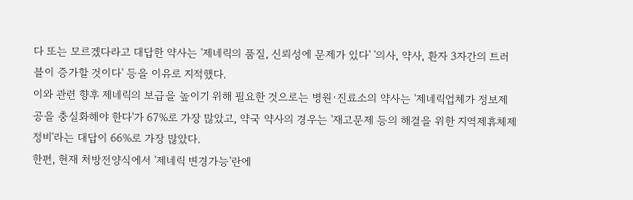다 또는 모르겠다라고 대답한 약사는 '제네릭의 품질, 신뢰성에 문제가 있다' '의사, 약사, 환자 3자간의 트러블이 증가할 것이다' 등을 이유로 지적했다.
이와 관련 향후 제네릭의 보급을 높이기 위해 필요한 것으로는 병원·진료소의 약사는 '제네릭업체가 정보제공을 충실화해야 한다'가 67%로 가장 많았고, 약국 약사의 경우는 '재고문제 등의 해결을 위한 지역제휴체제 정비'라는 대답이 66%로 가장 많았다.
한편, 현재 처방전양식에서 '제네릭 변경가능'란에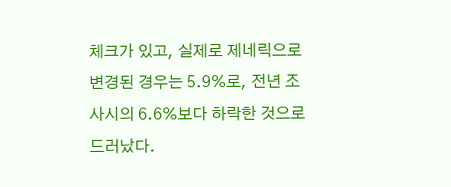체크가 있고, 실제로 제네릭으로 변경된 경우는 5.9%로, 전년 조사시의 6.6%보다 하락한 것으로 드러났다.